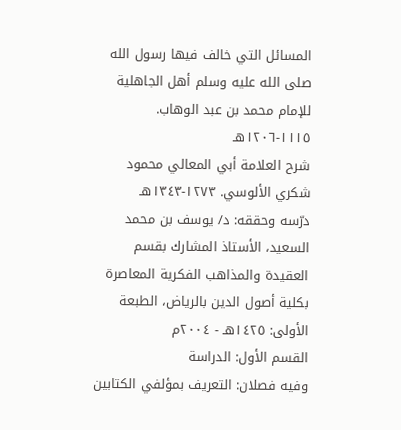المسائل التي خالف فيها رسول الله صلى الله عليه وسلم أهل الجاهلية
للإمام محمد بن عبد الوهاب. ١١١٥-١٢٠٦هـ
شرح العلامة أبي المعالي محمود شكري الألوسي. ١٢٧٣-١٣٤٣هـ
درّسه وحققه: د/ يوسف بن محمد السعيد، الأستاذ المشارك بقسم العقيدة والمذاهب الفكرية المعاصرة بكلية أصول الدين بالرياض، الطبعة الأولى: ١٤٢٥هـ - ٢٠٠٤م
القسم الأول: الدراسة
وفيه فصلان: التعريف بمؤلفي الكتابين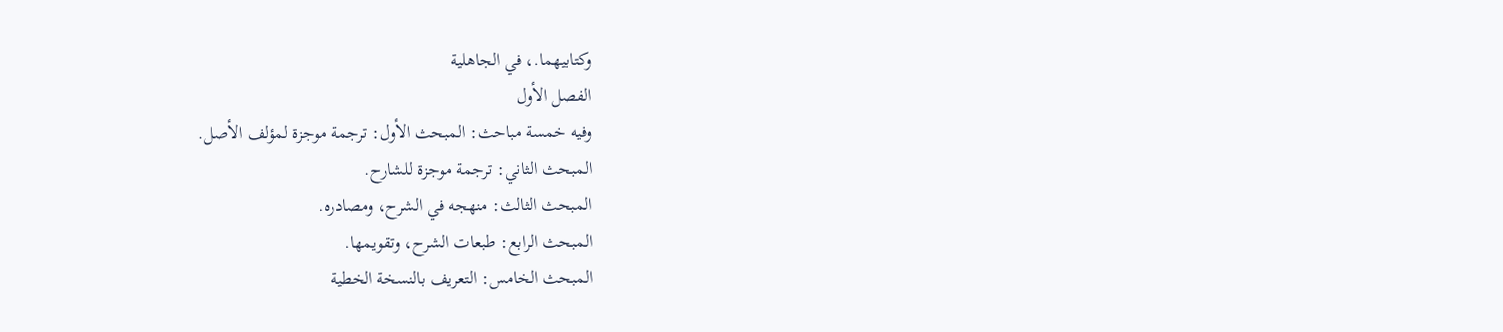وكتابيهما.، في الجاهلية
الفصل الأول
وفيه خمسة مباحث: المبحث الأول: ترجمة موجزة لمؤلف الأصل.
المبحث الثاني: ترجمة موجزة للشارح.
المبحث الثالث: منهجه في الشرح، ومصادره.
المبحث الرابع: طبعات الشرح، وتقويمها.
المبحث الخامس: التعريف بالنسخة الخطية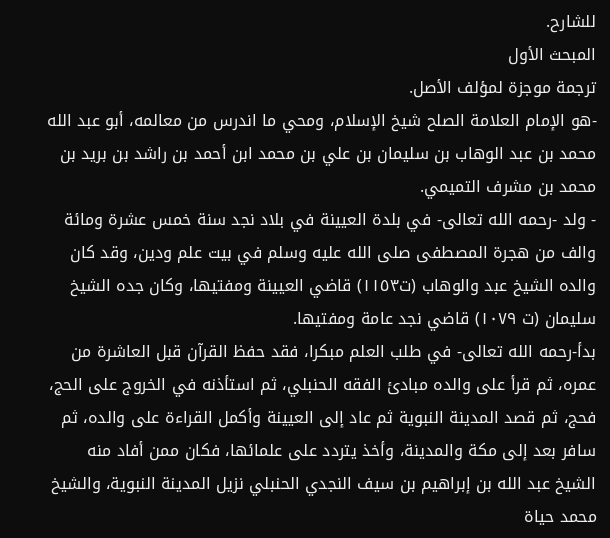للشارح.
المبحث الأول
ترجمة موجزة لمؤلف الأصل.
-هو الإمام العلامة الصلح شيخ الإسلام، ومحي ما اندرس من معالمه، أبو عبد الله محمد بن عبد الوهاب بن سليمان بن علي بن محمد ابن أحمد بن راشد بن بريد بن محمد بن مشرف التميمي.
- ولد -رحمه الله تعالى- في بلدة العيينة في بلاد نجد سنة خمس عشرة ومائة والف من هجرة المصطفى صلى الله عليه وسلم في بيت علم ودين، وقد كان والده الشيخ عبد والوهاب (ت١١٥٣) قاضي العيينة ومفتيها، وكان جده الشيخ سليمان (ت ١٠٧٩) قاضي نجد عامة ومفتيها.
بدأ-رحمه الله تعالى- في طلب العلم مبكرا، فقد حفظ القرآن قبل العاشرة من عمره، ثم قرأ على والده مبادئ الفقه الحنبلي، ثم استأذنه في الخروج على الحج، فحج، ثم قصد المدينة النبوية ثم عاد إلى العيينة وأكمل القراءة على والده، ثم سافر بعد إلى مكة والمدينة، وأخذ يتردد على علمائها، فكان ممن أفاد منه الشيخ عبد الله بن إبراهيم بن سيف النجدي الحنبلي نزيل المدينة النبوية، والشيخ محمد حياة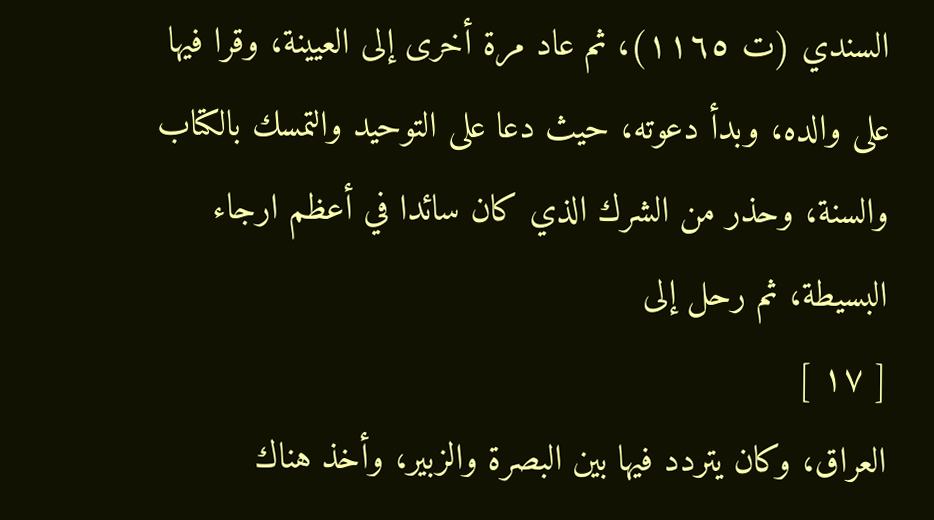السندي (ت ١١٦٥)، ثم عاد مرة أخرى إلى العيينة، وقرا فيها على والده، وبدأ دعوته، حيث دعا على التوحيد والتمسك بالكتاب والسنة، وحذر من الشرك الذي كان سائدا في أعظم ارجاء البسيطة، ثم رحل إلى
[ ١٧ ]
العراق، وكان يتردد فيها بين البصرة والزبير، وأخذ هناك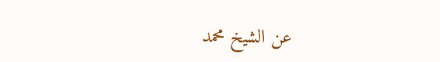عن الشيخ محمد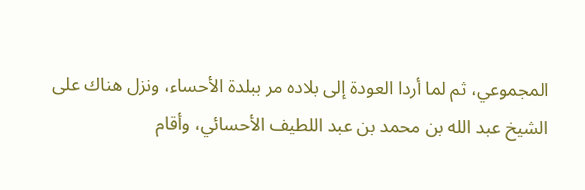المجموعي، ثم لما أردا العودة إلى بلاده مر ببلدة الأحساء، ونزل هناك على الشيخ عبد الله بن محمد بن عبد اللطيف الأحسائي، وأقام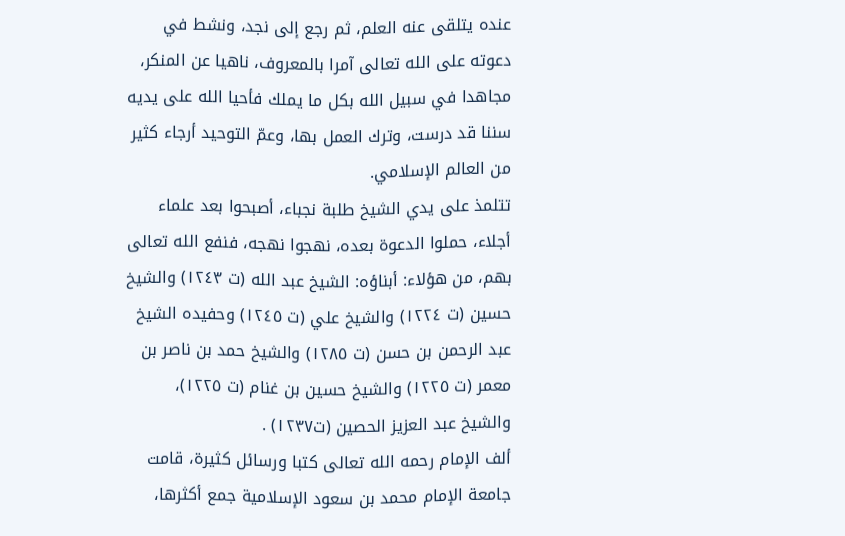عنده يتلقى عنه العلم، ثم رجع إلى نجد، ونشط في دعوته على الله تعالى آمرا بالمعروف، ناهيا عن المنكر، مجاهدا في سبيل الله بكل ما يملك فأحيا الله على يديه سننا قد درست، وترك العمل بها، وعمّ التوحيد أرجاء كثير من العالم الإسلامي.
تتلمذ على يدي الشيخ طلبة نجباء، أصبحوا بعد علماء أجلاء، حملوا الدعوة بعده، نهجوا نهجه، فنفع الله تعالى بهم، من هؤلاء: أبناؤه: الشيخ عبد الله (ت ١٢٤٣) والشيخ حسين (ت ١٢٢٤) والشيخ علي (ت ١٢٤٥) وحفيده الشيخ عبد الرحمن بن حسن (ت ١٢٨٥) والشيخ حمد بن ناصر بن معمر (ت ١٢٢٥) والشيخ حسين بن غنام (ت ١٢٢٥)، والشيخ عبد العزيز الحصين (ت١٢٣٧) .
ألف الإمام رحمه الله تعالى كتبا ورسائل كثيرة، قامت جامعة الإمام محمد بن سعود الإسلامية جمع أكثرها،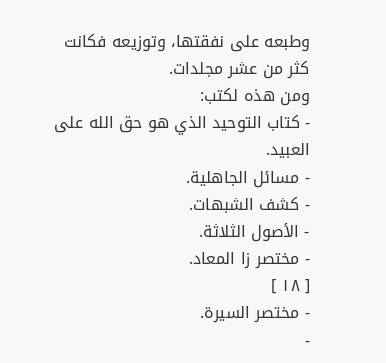وطبعه على نفقتها، وتوزيعه فكانت كثر من عشر مجلدات.
ومن هذه لكتب:
- كتاب التوحيد الذي هو حق الله على العبيد.
- مسائل الجاهلية.
- كشف الشبهات.
- الأصول الثلاثة.
- مختصر زا المعاد.
[ ١٨ ]
- مختصر السيرة.
-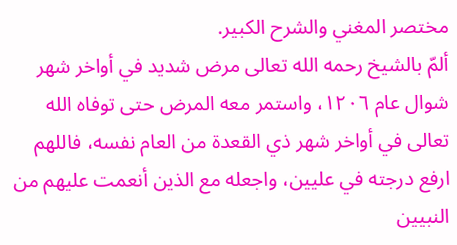مختصر المغني والشرح الكبير.
ألمّ بالشيخ رحمه الله تعالى مرض شديد في أواخر شهر شوال عام ١٢٠٦، واستمر معه المرض حتى توفاه الله تعالى في أواخر شهر ذي القعدة من العام نفسه، فاللهم ارفع درجته في عليين، واجعله مع الذين أنعمت عليهم من النبيين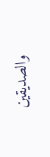والصديقين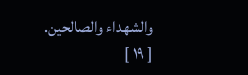والشهداء والصالحين.
[ ١٩ ]